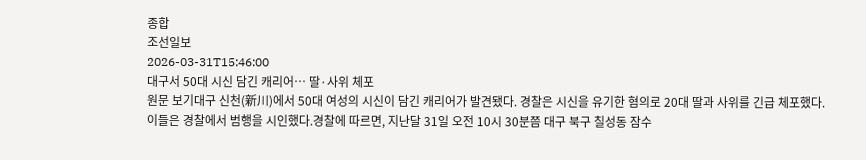종합
조선일보
2026-03-31T15:46:00
대구서 50대 시신 담긴 캐리어… 딸·사위 체포
원문 보기대구 신천(新川)에서 50대 여성의 시신이 담긴 캐리어가 발견됐다. 경찰은 시신을 유기한 혐의로 20대 딸과 사위를 긴급 체포했다. 이들은 경찰에서 범행을 시인했다.경찰에 따르면, 지난달 31일 오전 10시 30분쯤 대구 북구 칠성동 잠수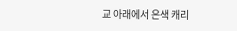교 아래에서 은색 캐리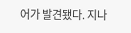어가 발견됐다. 지나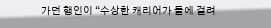가던 행인이 “수상한 캐리어가 돌에 걸려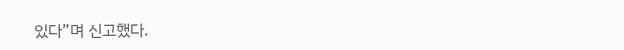있다”며 신고했다.